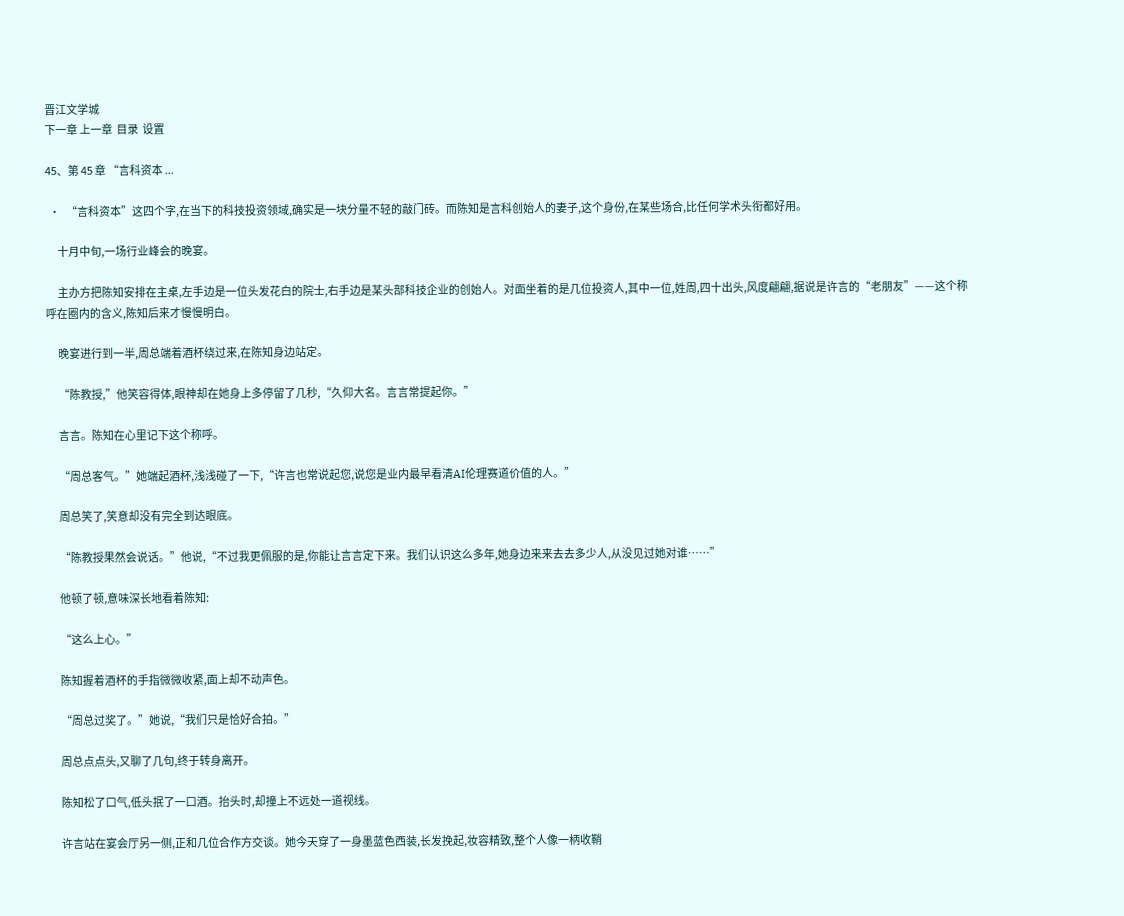晋江文学城
下一章 上一章  目录  设置

45、第 45 章 “言科资本 ...

  •   “言科资本”这四个字,在当下的科技投资领域,确实是一块分量不轻的敲门砖。而陈知是言科创始人的妻子,这个身份,在某些场合,比任何学术头衔都好用。

      十月中旬,一场行业峰会的晚宴。

      主办方把陈知安排在主桌,左手边是一位头发花白的院士,右手边是某头部科技企业的创始人。对面坐着的是几位投资人,其中一位,姓周,四十出头,风度翩翩,据说是许言的“老朋友”——这个称呼在圈内的含义,陈知后来才慢慢明白。

      晚宴进行到一半,周总端着酒杯绕过来,在陈知身边站定。

      “陈教授,”他笑容得体,眼神却在她身上多停留了几秒,“久仰大名。言言常提起你。”

      言言。陈知在心里记下这个称呼。

      “周总客气。”她端起酒杯,浅浅碰了一下,“许言也常说起您,说您是业内最早看清AI伦理赛道价值的人。”

      周总笑了,笑意却没有完全到达眼底。

      “陈教授果然会说话。”他说,“不过我更佩服的是,你能让言言定下来。我们认识这么多年,她身边来来去去多少人,从没见过她对谁……”

      他顿了顿,意味深长地看着陈知:

      “这么上心。”

      陈知握着酒杯的手指微微收紧,面上却不动声色。

      “周总过奖了。”她说,“我们只是恰好合拍。”

      周总点点头,又聊了几句,终于转身离开。

      陈知松了口气,低头抿了一口酒。抬头时,却撞上不远处一道视线。

      许言站在宴会厅另一侧,正和几位合作方交谈。她今天穿了一身墨蓝色西装,长发挽起,妆容精致,整个人像一柄收鞘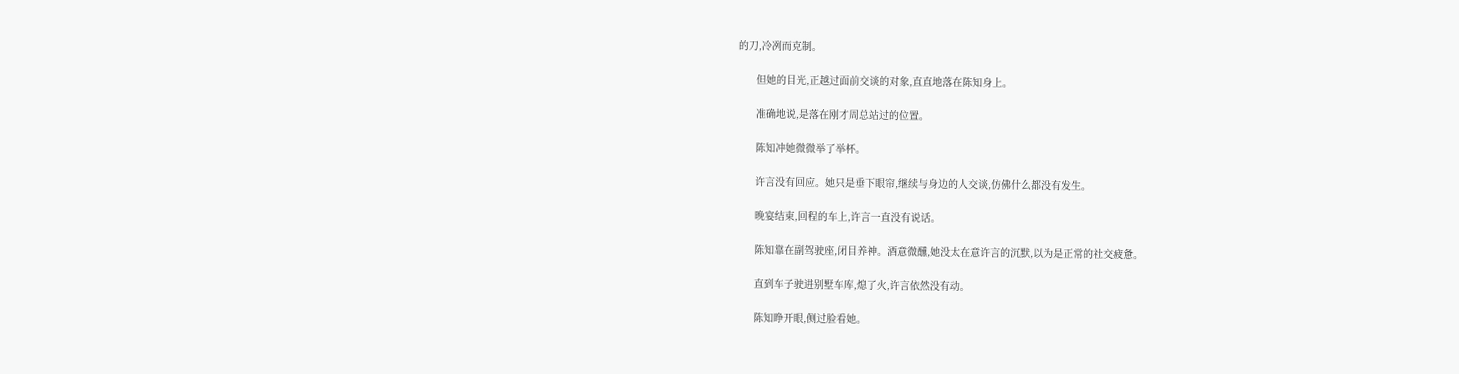的刀,冷冽而克制。

      但她的目光,正越过面前交谈的对象,直直地落在陈知身上。

      准确地说,是落在刚才周总站过的位置。

      陈知冲她微微举了举杯。

      许言没有回应。她只是垂下眼帘,继续与身边的人交谈,仿佛什么都没有发生。

      晚宴结束,回程的车上,许言一直没有说话。

      陈知靠在副驾驶座,闭目养神。酒意微醺,她没太在意许言的沉默,以为是正常的社交疲惫。

      直到车子驶进别墅车库,熄了火,许言依然没有动。

      陈知睁开眼,侧过脸看她。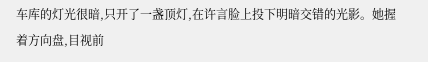车库的灯光很暗,只开了一盏顶灯,在许言脸上投下明暗交错的光影。她握着方向盘,目视前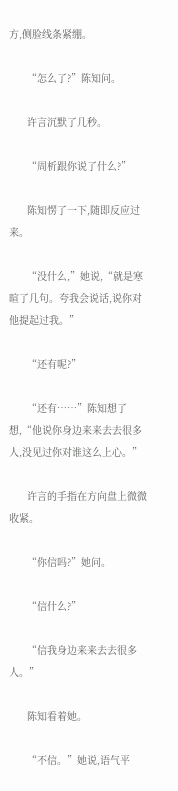方,侧脸线条紧绷。

      “怎么了?”陈知问。

      许言沉默了几秒。

      “周析跟你说了什么?”

      陈知愣了一下,随即反应过来。

      “没什么,”她说,“就是寒暄了几句。夸我会说话,说你对他提起过我。”

      “还有呢?”

      “还有……”陈知想了想,“他说你身边来来去去很多人,没见过你对谁这么上心。”

      许言的手指在方向盘上微微收紧。

      “你信吗?”她问。

      “信什么?”

      “信我身边来来去去很多人。”

      陈知看着她。

      “不信。”她说,语气平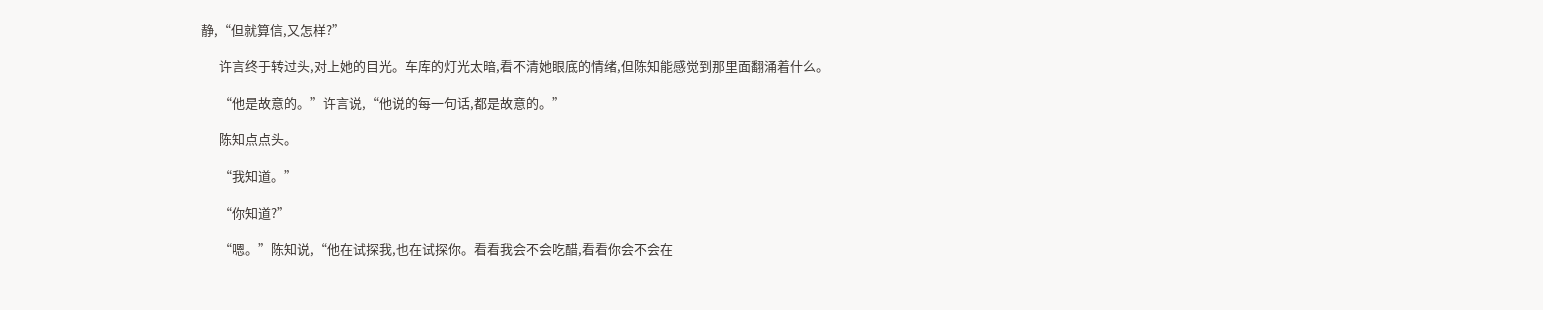静,“但就算信,又怎样?”

      许言终于转过头,对上她的目光。车库的灯光太暗,看不清她眼底的情绪,但陈知能感觉到那里面翻涌着什么。

      “他是故意的。”许言说,“他说的每一句话,都是故意的。”

      陈知点点头。

      “我知道。”

      “你知道?”

      “嗯。”陈知说,“他在试探我,也在试探你。看看我会不会吃醋,看看你会不会在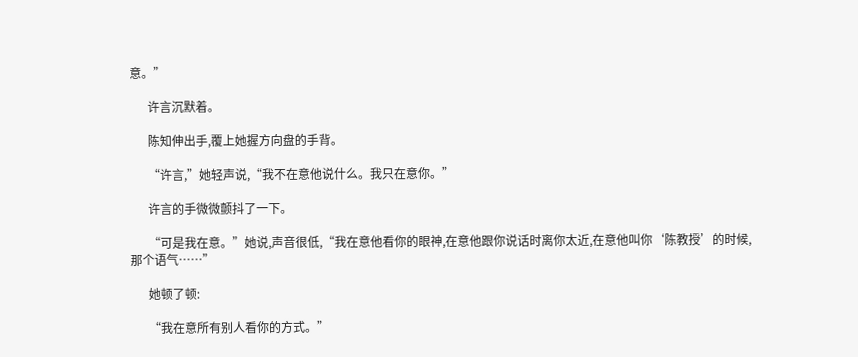意。”

      许言沉默着。

      陈知伸出手,覆上她握方向盘的手背。

      “许言,”她轻声说,“我不在意他说什么。我只在意你。”

      许言的手微微颤抖了一下。

      “可是我在意。”她说,声音很低,“我在意他看你的眼神,在意他跟你说话时离你太近,在意他叫你‘陈教授’的时候,那个语气……”

      她顿了顿:

      “我在意所有别人看你的方式。”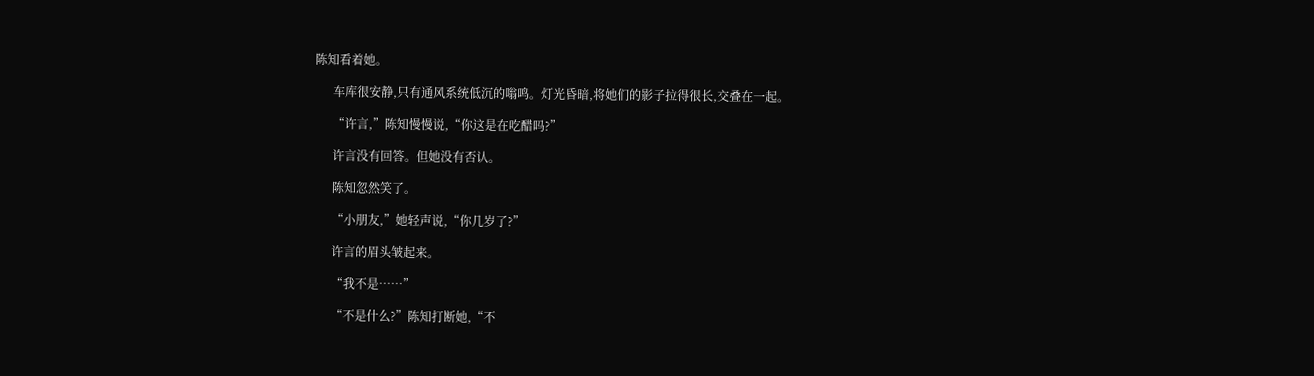陈知看着她。

      车库很安静,只有通风系统低沉的嗡鸣。灯光昏暗,将她们的影子拉得很长,交叠在一起。

      “许言,”陈知慢慢说,“你这是在吃醋吗?”

      许言没有回答。但她没有否认。

      陈知忽然笑了。

      “小朋友,”她轻声说,“你几岁了?”

      许言的眉头皱起来。

      “我不是……”

      “不是什么?”陈知打断她,“不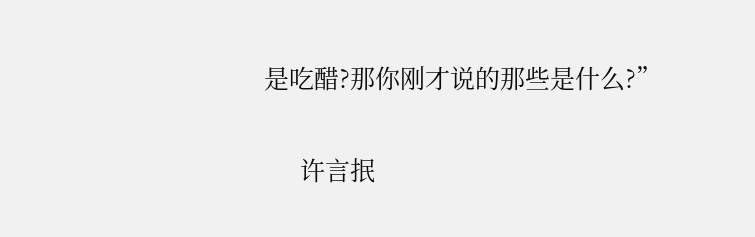是吃醋?那你刚才说的那些是什么?”

      许言抿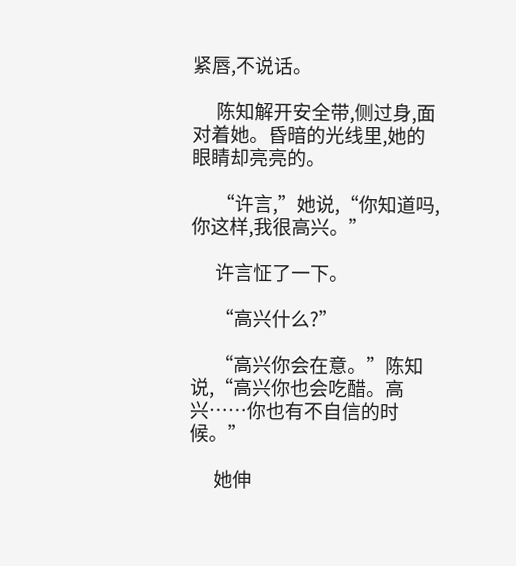紧唇,不说话。

      陈知解开安全带,侧过身,面对着她。昏暗的光线里,她的眼睛却亮亮的。

      “许言,”她说,“你知道吗,你这样,我很高兴。”

      许言怔了一下。

      “高兴什么?”

      “高兴你会在意。”陈知说,“高兴你也会吃醋。高兴……你也有不自信的时候。”

      她伸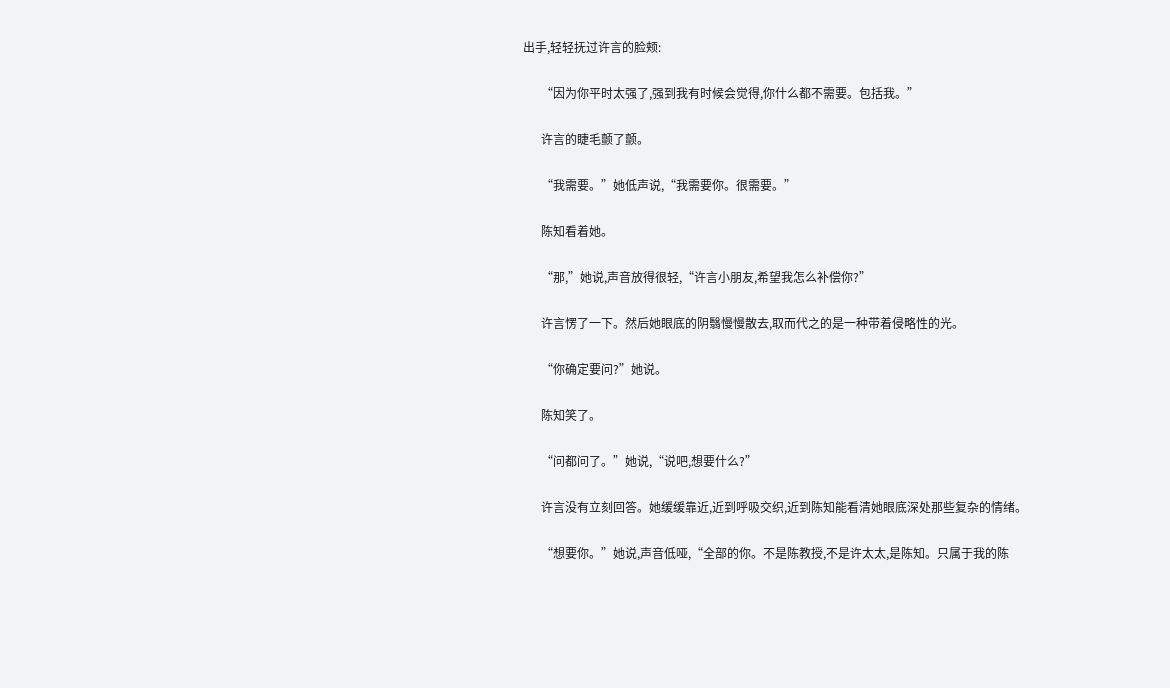出手,轻轻抚过许言的脸颊:

      “因为你平时太强了,强到我有时候会觉得,你什么都不需要。包括我。”

      许言的睫毛颤了颤。

      “我需要。”她低声说,“我需要你。很需要。”

      陈知看着她。

      “那,”她说,声音放得很轻,“许言小朋友,希望我怎么补偿你?”

      许言愣了一下。然后她眼底的阴翳慢慢散去,取而代之的是一种带着侵略性的光。

      “你确定要问?”她说。

      陈知笑了。

      “问都问了。”她说,“说吧,想要什么?”

      许言没有立刻回答。她缓缓靠近,近到呼吸交织,近到陈知能看清她眼底深处那些复杂的情绪。

      “想要你。”她说,声音低哑,“全部的你。不是陈教授,不是许太太,是陈知。只属于我的陈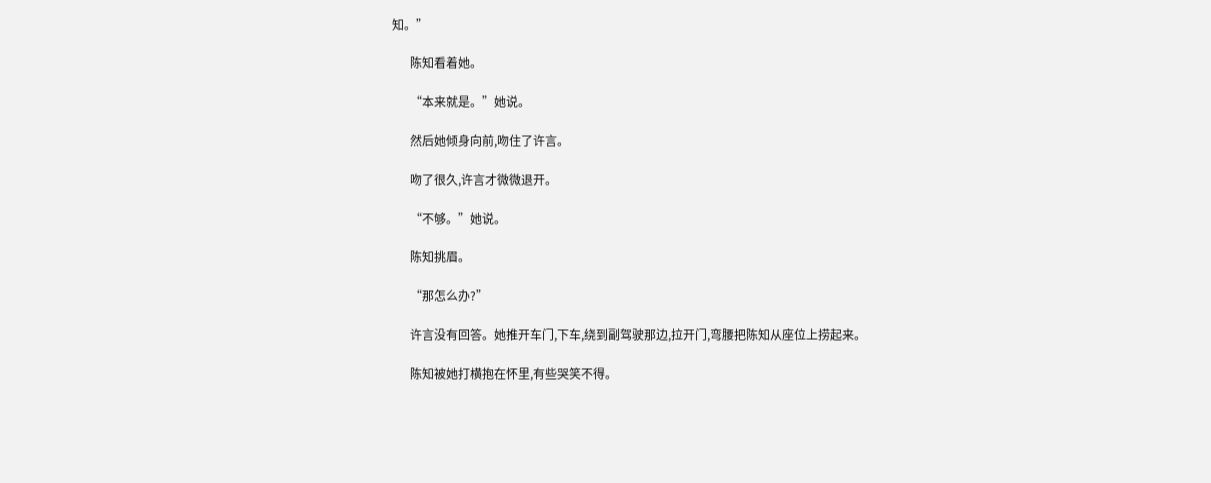知。”

      陈知看着她。

      “本来就是。”她说。

      然后她倾身向前,吻住了许言。

      吻了很久,许言才微微退开。

      “不够。”她说。

      陈知挑眉。

      “那怎么办?”

      许言没有回答。她推开车门,下车,绕到副驾驶那边,拉开门,弯腰把陈知从座位上捞起来。

      陈知被她打横抱在怀里,有些哭笑不得。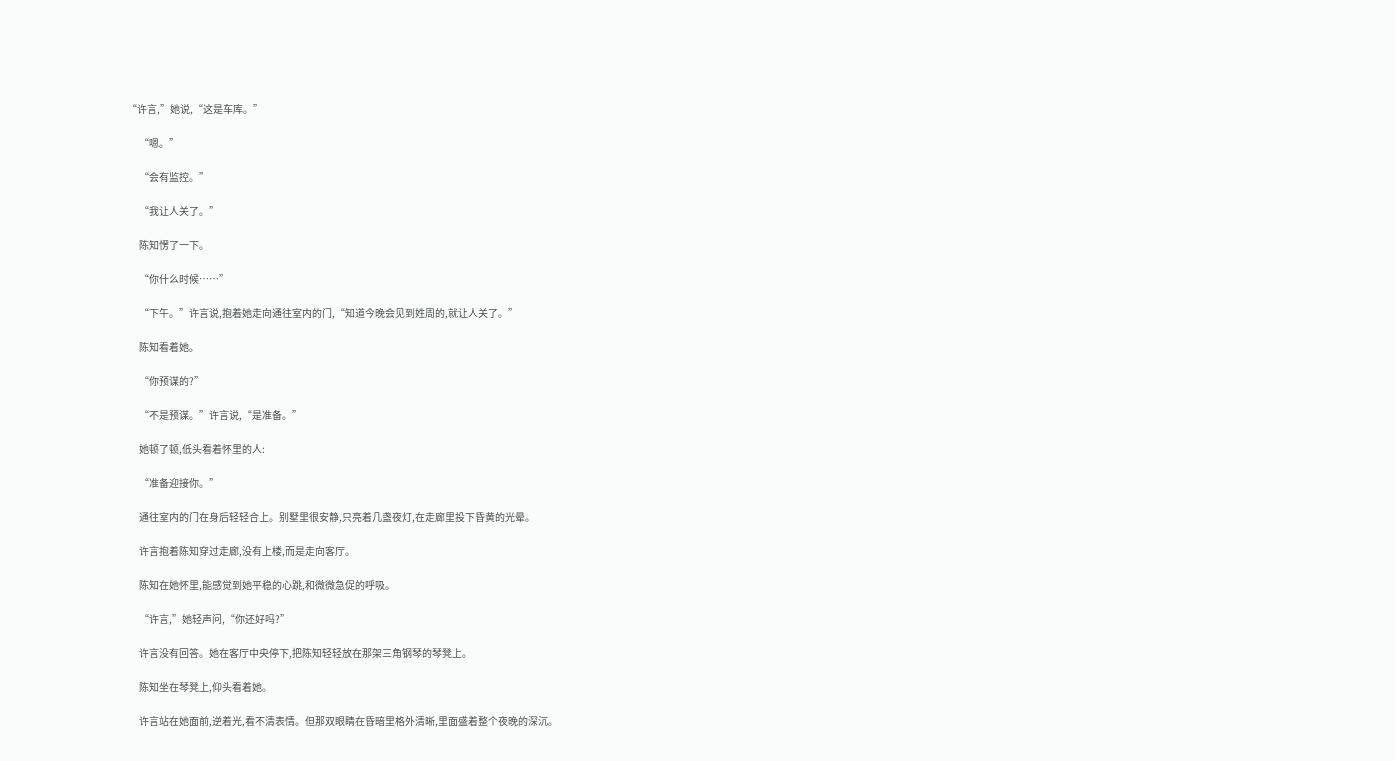“许言,”她说,“这是车库。”

      “嗯。”

      “会有监控。”

      “我让人关了。”

      陈知愣了一下。

      “你什么时候……”

      “下午。”许言说,抱着她走向通往室内的门,“知道今晚会见到姓周的,就让人关了。”

      陈知看着她。

      “你预谋的?”

      “不是预谋。”许言说,“是准备。”

      她顿了顿,低头看着怀里的人:

      “准备迎接你。”

      通往室内的门在身后轻轻合上。别墅里很安静,只亮着几盏夜灯,在走廊里投下昏黄的光晕。

      许言抱着陈知穿过走廊,没有上楼,而是走向客厅。

      陈知在她怀里,能感觉到她平稳的心跳,和微微急促的呼吸。

      “许言,”她轻声问,“你还好吗?”

      许言没有回答。她在客厅中央停下,把陈知轻轻放在那架三角钢琴的琴凳上。

      陈知坐在琴凳上,仰头看着她。

      许言站在她面前,逆着光,看不清表情。但那双眼睛在昏暗里格外清晰,里面盛着整个夜晚的深沉。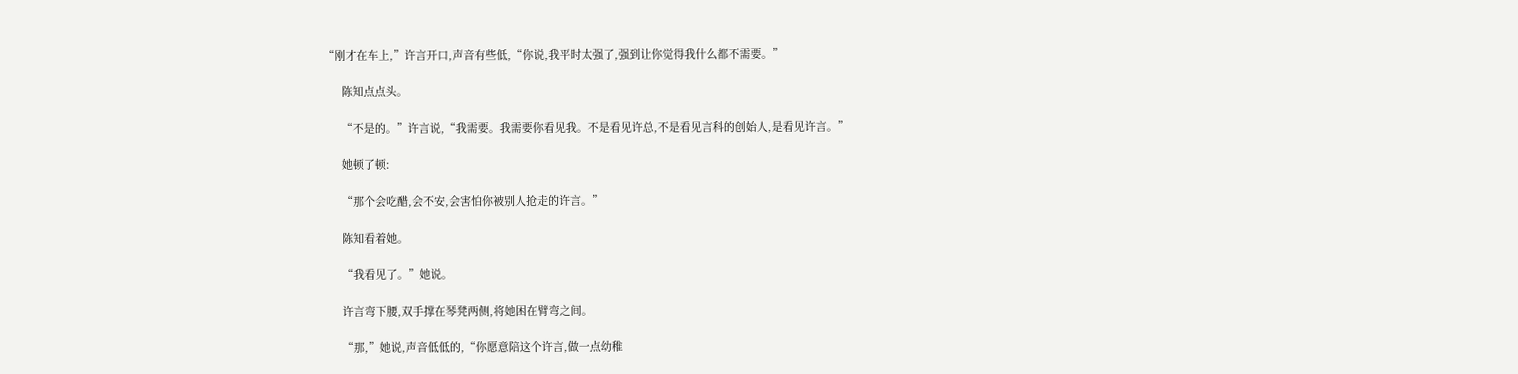“刚才在车上,”许言开口,声音有些低,“你说,我平时太强了,强到让你觉得我什么都不需要。”

      陈知点点头。

      “不是的。”许言说,“我需要。我需要你看见我。不是看见许总,不是看见言科的创始人,是看见许言。”

      她顿了顿:

      “那个会吃醋,会不安,会害怕你被别人抢走的许言。”

      陈知看着她。

      “我看见了。”她说。

      许言弯下腰,双手撑在琴凳两侧,将她困在臂弯之间。

      “那,”她说,声音低低的,“你愿意陪这个许言,做一点幼稚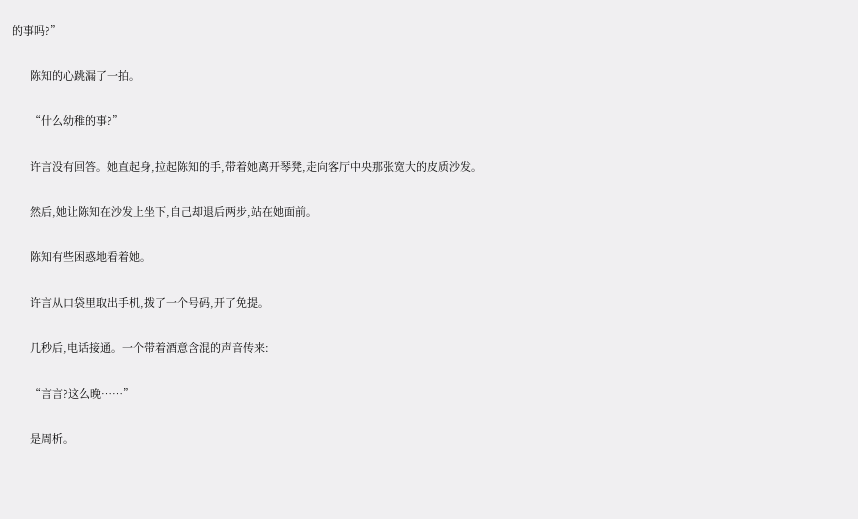的事吗?”

      陈知的心跳漏了一拍。

      “什么幼稚的事?”

      许言没有回答。她直起身,拉起陈知的手,带着她离开琴凳,走向客厅中央那张宽大的皮质沙发。

      然后,她让陈知在沙发上坐下,自己却退后两步,站在她面前。

      陈知有些困惑地看着她。

      许言从口袋里取出手机,拨了一个号码,开了免提。

      几秒后,电话接通。一个带着酒意含混的声音传来:

      “言言?这么晚……”

      是周析。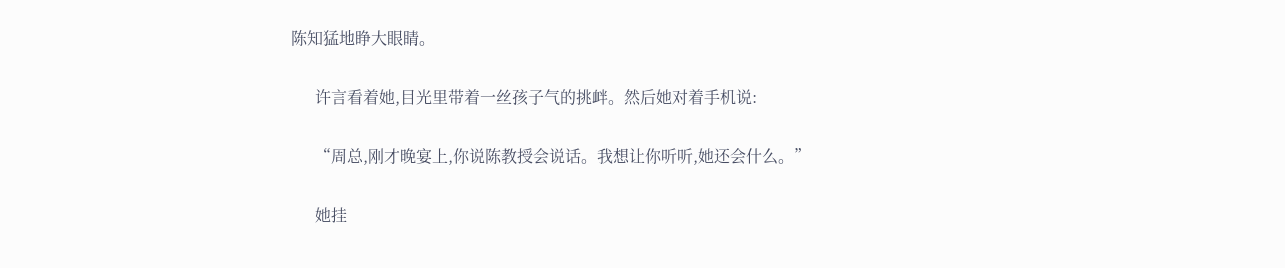陈知猛地睁大眼睛。

      许言看着她,目光里带着一丝孩子气的挑衅。然后她对着手机说:

      “周总,刚才晚宴上,你说陈教授会说话。我想让你听听,她还会什么。”

      她挂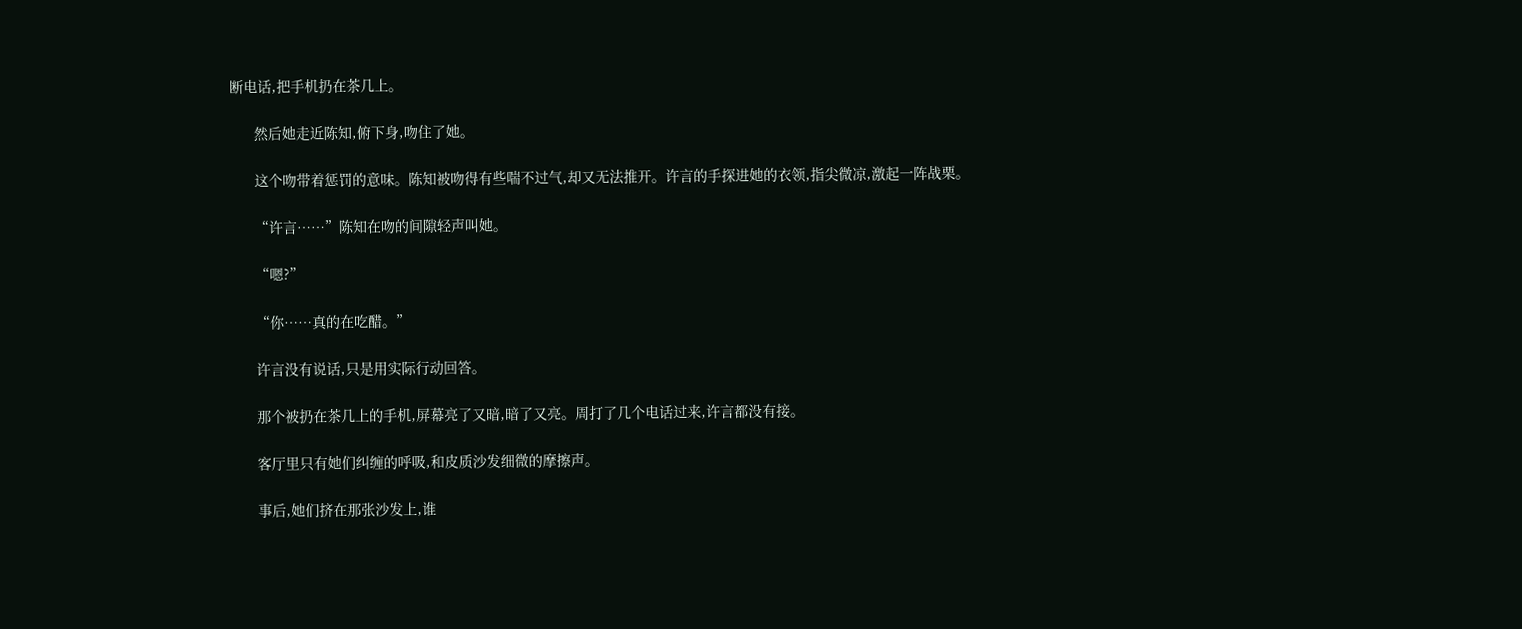断电话,把手机扔在茶几上。

      然后她走近陈知,俯下身,吻住了她。

      这个吻带着惩罚的意味。陈知被吻得有些喘不过气,却又无法推开。许言的手探进她的衣领,指尖微凉,激起一阵战栗。

      “许言……”陈知在吻的间隙轻声叫她。

      “嗯?”

      “你……真的在吃醋。”

      许言没有说话,只是用实际行动回答。

      那个被扔在茶几上的手机,屏幕亮了又暗,暗了又亮。周打了几个电话过来,许言都没有接。

      客厅里只有她们纠缠的呼吸,和皮质沙发细微的摩擦声。

      事后,她们挤在那张沙发上,谁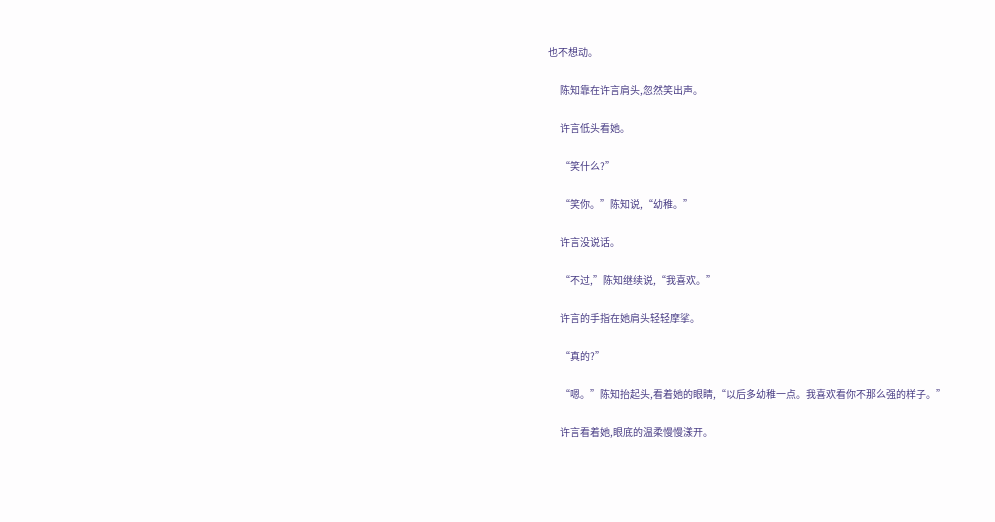也不想动。

      陈知靠在许言肩头,忽然笑出声。

      许言低头看她。

      “笑什么?”

      “笑你。”陈知说,“幼稚。”

      许言没说话。

      “不过,”陈知继续说,“我喜欢。”

      许言的手指在她肩头轻轻摩挲。

      “真的?”

      “嗯。”陈知抬起头,看着她的眼睛,“以后多幼稚一点。我喜欢看你不那么强的样子。”

      许言看着她,眼底的温柔慢慢漾开。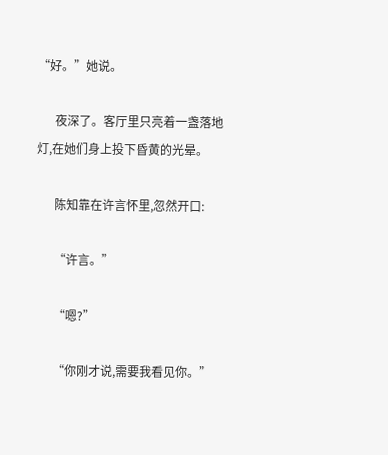“好。”她说。

      夜深了。客厅里只亮着一盏落地灯,在她们身上投下昏黄的光晕。

      陈知靠在许言怀里,忽然开口:

      “许言。”

      “嗯?”

      “你刚才说,需要我看见你。”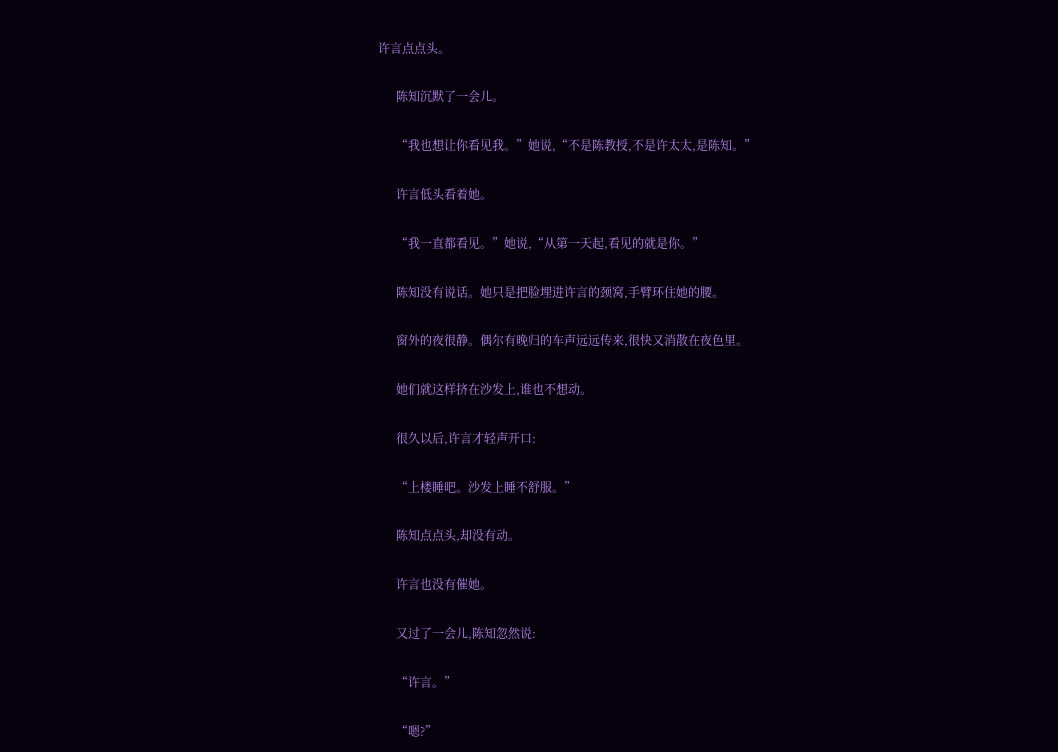许言点点头。

      陈知沉默了一会儿。

      “我也想让你看见我。”她说,“不是陈教授,不是许太太,是陈知。”

      许言低头看着她。

      “我一直都看见。”她说,“从第一天起,看见的就是你。”

      陈知没有说话。她只是把脸埋进许言的颈窝,手臂环住她的腰。

      窗外的夜很静。偶尔有晚归的车声远远传来,很快又消散在夜色里。

      她们就这样挤在沙发上,谁也不想动。

      很久以后,许言才轻声开口:

      “上楼睡吧。沙发上睡不舒服。”

      陈知点点头,却没有动。

      许言也没有催她。

      又过了一会儿,陈知忽然说:

      “许言。”

      “嗯?”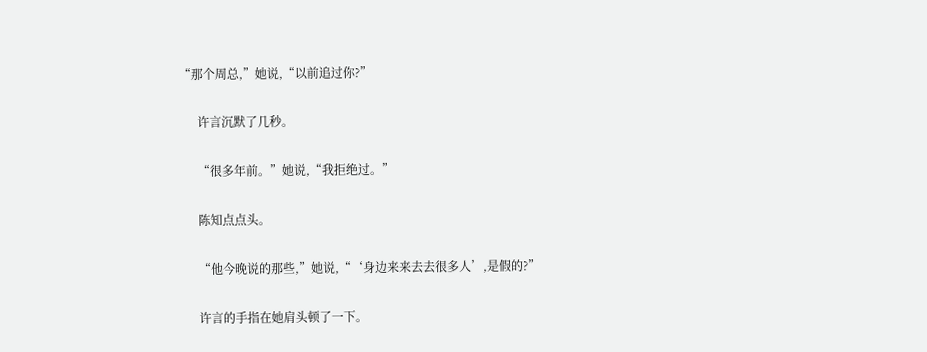“那个周总,”她说,“以前追过你?”

      许言沉默了几秒。

      “很多年前。”她说,“我拒绝过。”

      陈知点点头。

      “他今晚说的那些,”她说,“‘身边来来去去很多人’,是假的?”

      许言的手指在她肩头顿了一下。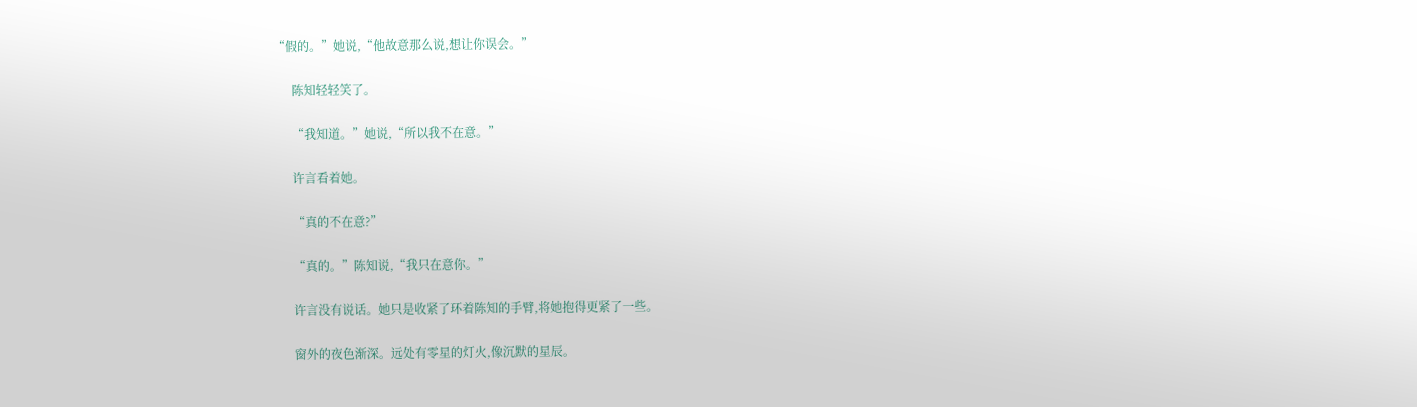“假的。”她说,“他故意那么说,想让你误会。”

      陈知轻轻笑了。

      “我知道。”她说,“所以我不在意。”

      许言看着她。

      “真的不在意?”

      “真的。”陈知说,“我只在意你。”

      许言没有说话。她只是收紧了环着陈知的手臂,将她抱得更紧了一些。

      窗外的夜色渐深。远处有零星的灯火,像沉默的星辰。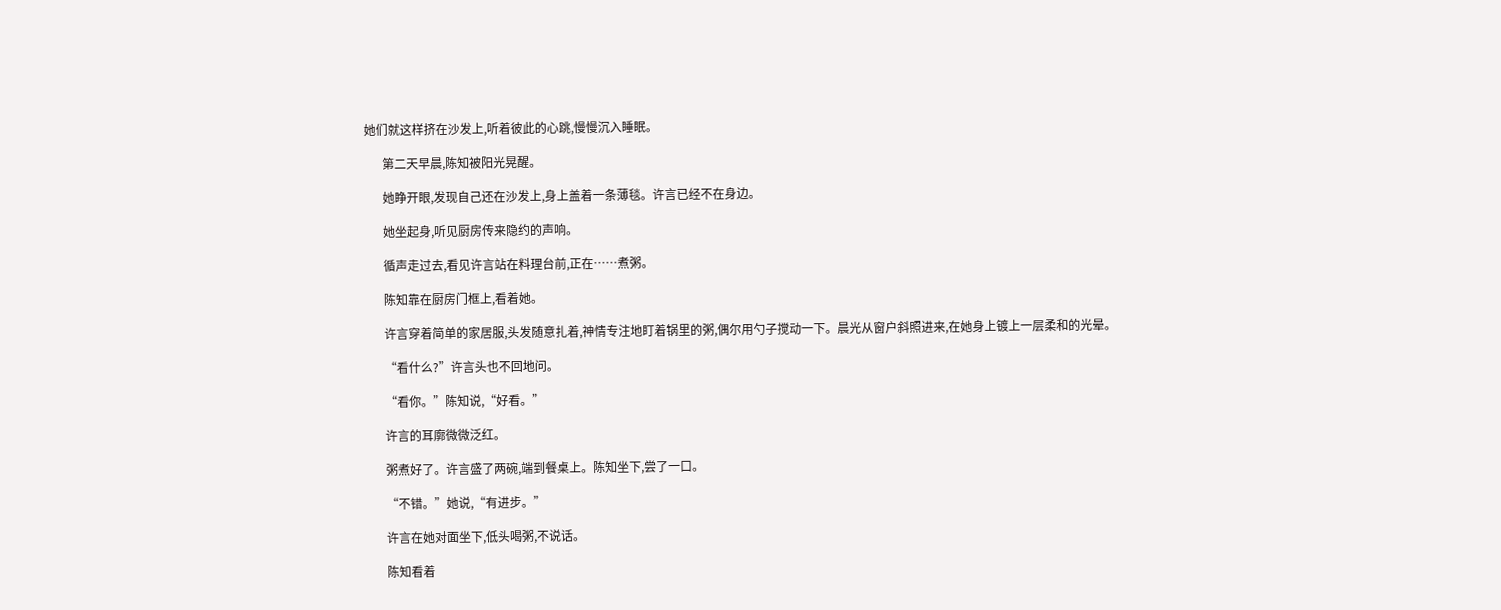她们就这样挤在沙发上,听着彼此的心跳,慢慢沉入睡眠。

      第二天早晨,陈知被阳光晃醒。

      她睁开眼,发现自己还在沙发上,身上盖着一条薄毯。许言已经不在身边。

      她坐起身,听见厨房传来隐约的声响。

      循声走过去,看见许言站在料理台前,正在……煮粥。

      陈知靠在厨房门框上,看着她。

      许言穿着简单的家居服,头发随意扎着,神情专注地盯着锅里的粥,偶尔用勺子搅动一下。晨光从窗户斜照进来,在她身上镀上一层柔和的光晕。

      “看什么?”许言头也不回地问。

      “看你。”陈知说,“好看。”

      许言的耳廓微微泛红。

      粥煮好了。许言盛了两碗,端到餐桌上。陈知坐下,尝了一口。

      “不错。”她说,“有进步。”

      许言在她对面坐下,低头喝粥,不说话。

      陈知看着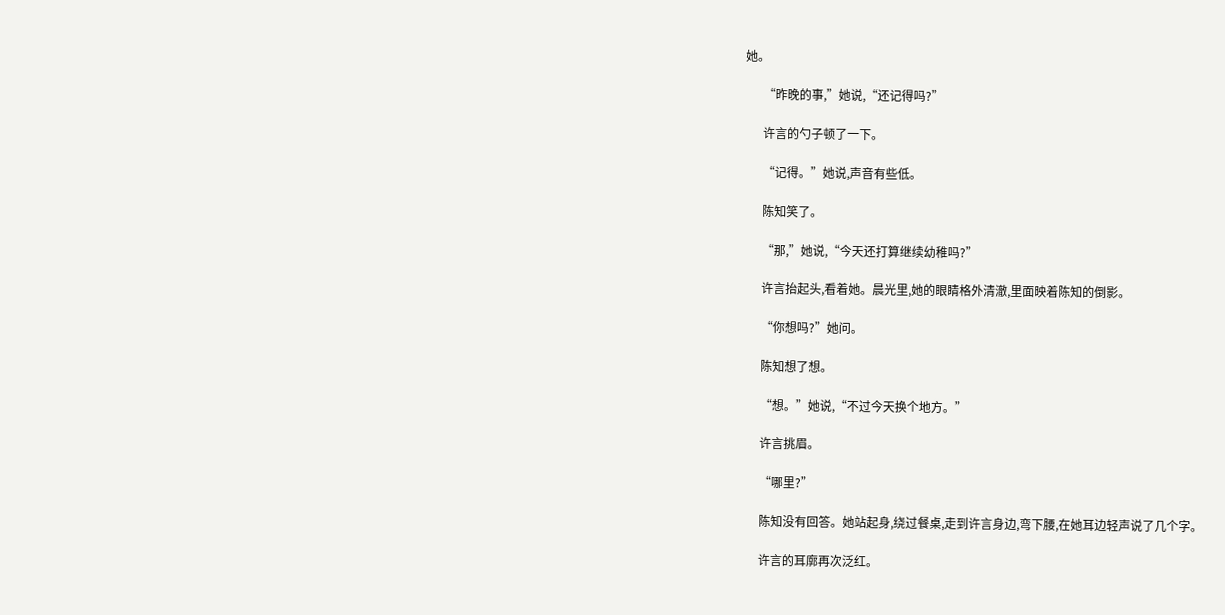她。

      “昨晚的事,”她说,“还记得吗?”

      许言的勺子顿了一下。

      “记得。”她说,声音有些低。

      陈知笑了。

      “那,”她说,“今天还打算继续幼稚吗?”

      许言抬起头,看着她。晨光里,她的眼睛格外清澈,里面映着陈知的倒影。

      “你想吗?”她问。

      陈知想了想。

      “想。”她说,“不过今天换个地方。”

      许言挑眉。

      “哪里?”

      陈知没有回答。她站起身,绕过餐桌,走到许言身边,弯下腰,在她耳边轻声说了几个字。

      许言的耳廓再次泛红。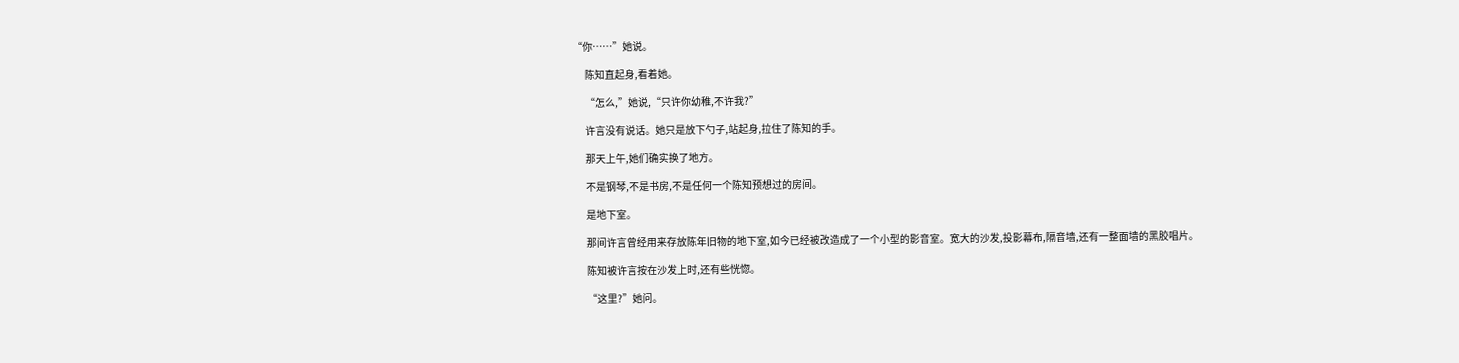“你……”她说。

      陈知直起身,看着她。

      “怎么,”她说,“只许你幼稚,不许我?”

      许言没有说话。她只是放下勺子,站起身,拉住了陈知的手。

      那天上午,她们确实换了地方。

      不是钢琴,不是书房,不是任何一个陈知预想过的房间。

      是地下室。

      那间许言曾经用来存放陈年旧物的地下室,如今已经被改造成了一个小型的影音室。宽大的沙发,投影幕布,隔音墙,还有一整面墙的黑胶唱片。

      陈知被许言按在沙发上时,还有些恍惚。

      “这里?”她问。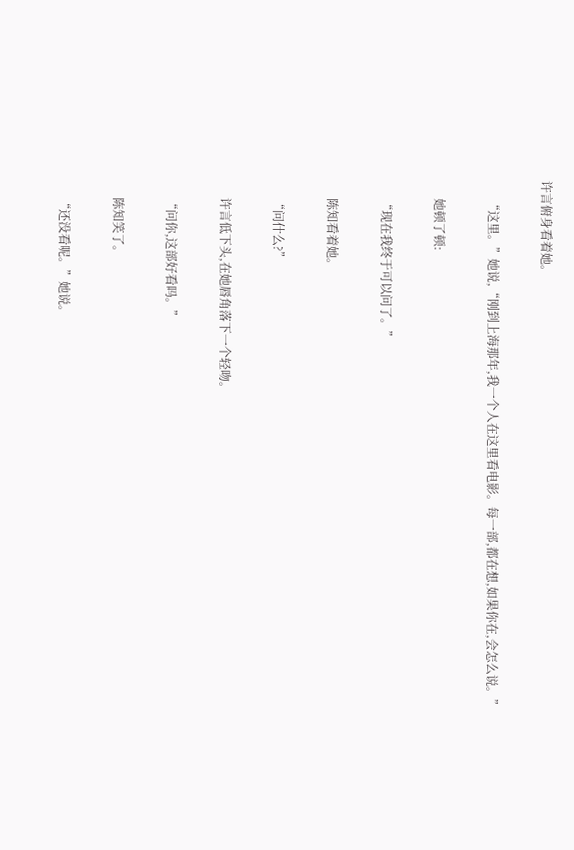许言俯身看着她。

      “这里。”她说,“刚到上海那年,我一个人在这里看电影。每一部,都在想,如果你在,会怎么说。”

      她顿了顿:

      “现在我终于可以问了。”

      陈知看着她。

      “问什么?”

      许言低下头,在她唇角落下一个轻吻。

      “问你,这部好看吗。”

      陈知笑了。

      “还没看呢。”她说。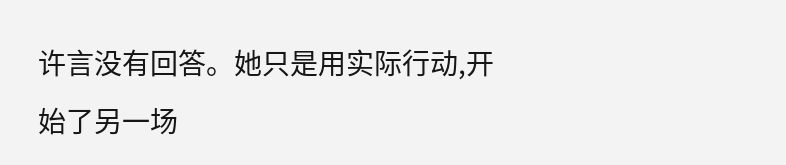许言没有回答。她只是用实际行动,开始了另一场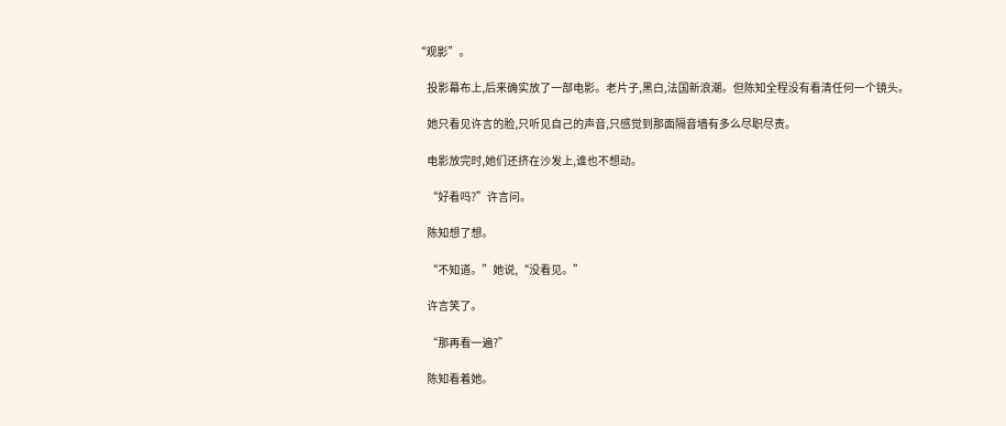“观影”。

      投影幕布上,后来确实放了一部电影。老片子,黑白,法国新浪潮。但陈知全程没有看清任何一个镜头。

      她只看见许言的脸,只听见自己的声音,只感觉到那面隔音墙有多么尽职尽责。

      电影放完时,她们还挤在沙发上,谁也不想动。

      “好看吗?”许言问。

      陈知想了想。

      “不知道。”她说,“没看见。”

      许言笑了。

      “那再看一遍?”

      陈知看着她。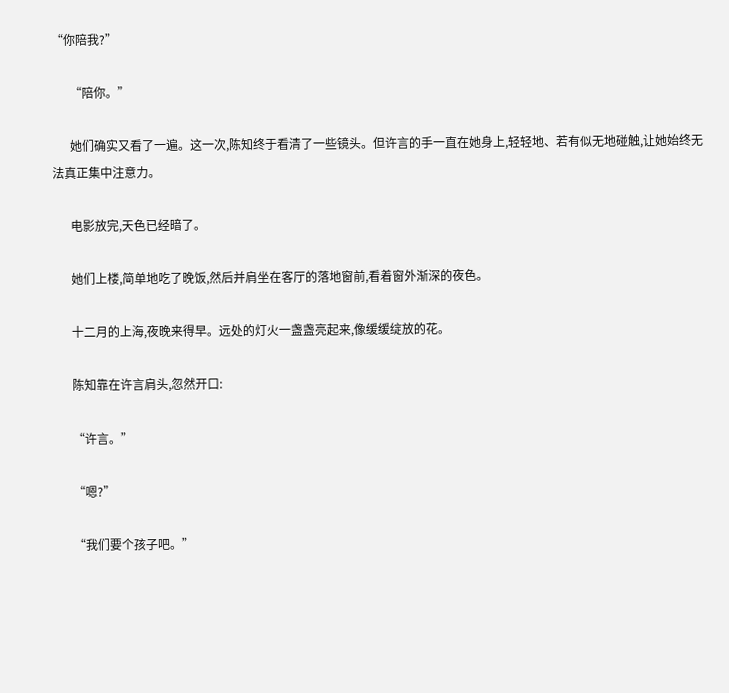“你陪我?”

      “陪你。”

      她们确实又看了一遍。这一次,陈知终于看清了一些镜头。但许言的手一直在她身上,轻轻地、若有似无地碰触,让她始终无法真正集中注意力。

      电影放完,天色已经暗了。

      她们上楼,简单地吃了晚饭,然后并肩坐在客厅的落地窗前,看着窗外渐深的夜色。

      十二月的上海,夜晚来得早。远处的灯火一盏盏亮起来,像缓缓绽放的花。

      陈知靠在许言肩头,忽然开口:

      “许言。”

      “嗯?”

      “我们要个孩子吧。”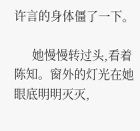许言的身体僵了一下。

      她慢慢转过头,看着陈知。窗外的灯光在她眼底明明灭灭,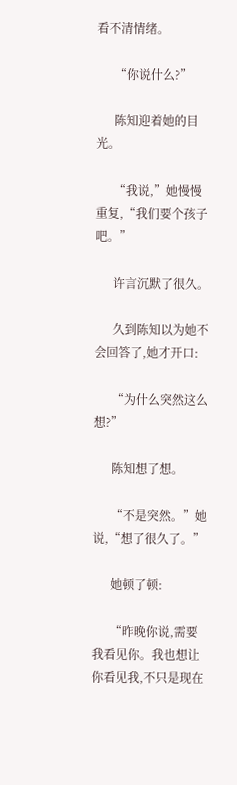看不清情绪。

      “你说什么?”

      陈知迎着她的目光。

      “我说,”她慢慢重复,“我们要个孩子吧。”

      许言沉默了很久。

      久到陈知以为她不会回答了,她才开口:

      “为什么突然这么想?”

      陈知想了想。

      “不是突然。”她说,“想了很久了。”

      她顿了顿:

      “昨晚你说,需要我看见你。我也想让你看见我,不只是现在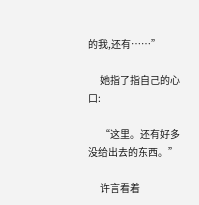的我,还有……”

      她指了指自己的心口:

      “这里。还有好多没给出去的东西。”

      许言看着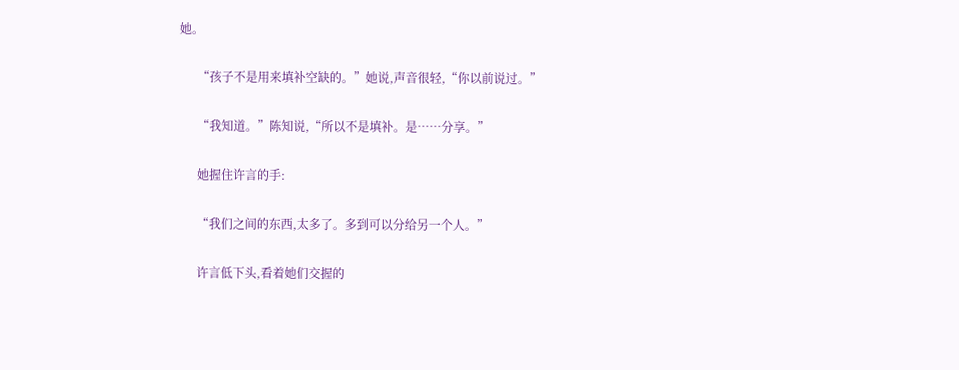她。

      “孩子不是用来填补空缺的。”她说,声音很轻,“你以前说过。”

      “我知道。”陈知说,“所以不是填补。是……分享。”

      她握住许言的手:

      “我们之间的东西,太多了。多到可以分给另一个人。”

      许言低下头,看着她们交握的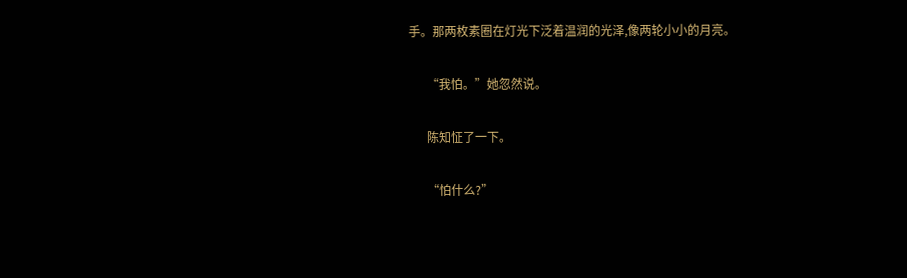手。那两枚素圈在灯光下泛着温润的光泽,像两轮小小的月亮。

      “我怕。”她忽然说。

      陈知怔了一下。

      “怕什么?”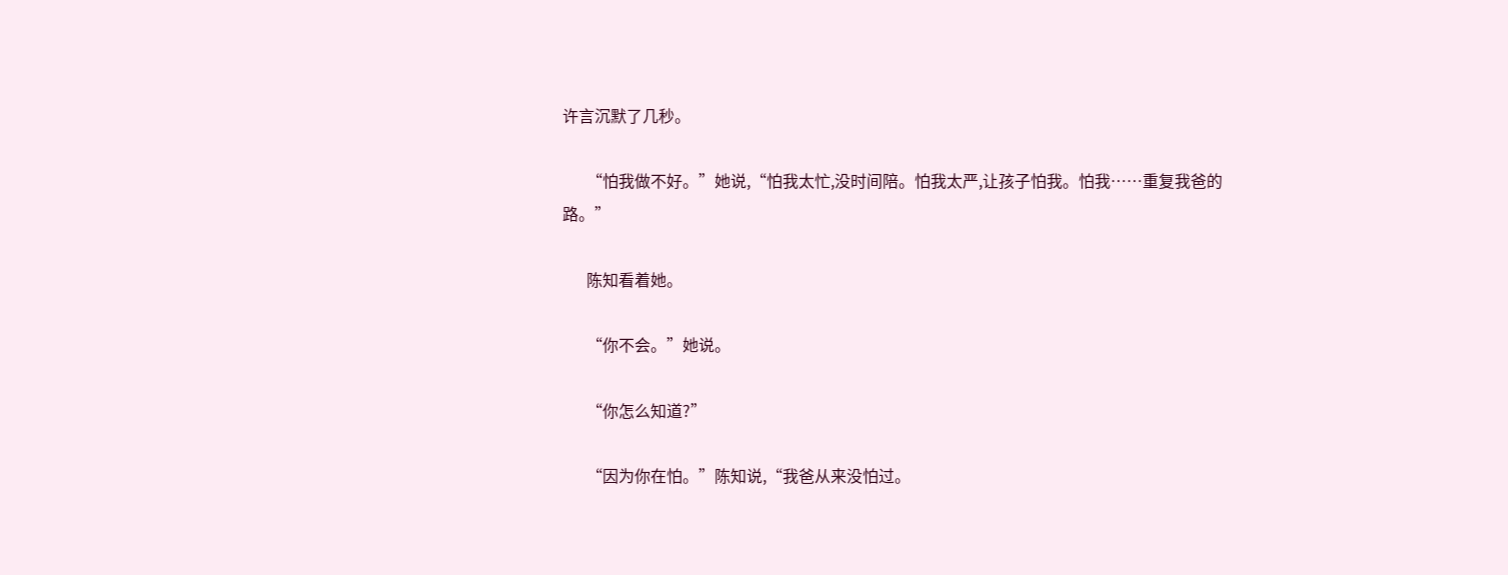许言沉默了几秒。

      “怕我做不好。”她说,“怕我太忙,没时间陪。怕我太严,让孩子怕我。怕我……重复我爸的路。”

      陈知看着她。

      “你不会。”她说。

      “你怎么知道?”

      “因为你在怕。”陈知说,“我爸从来没怕过。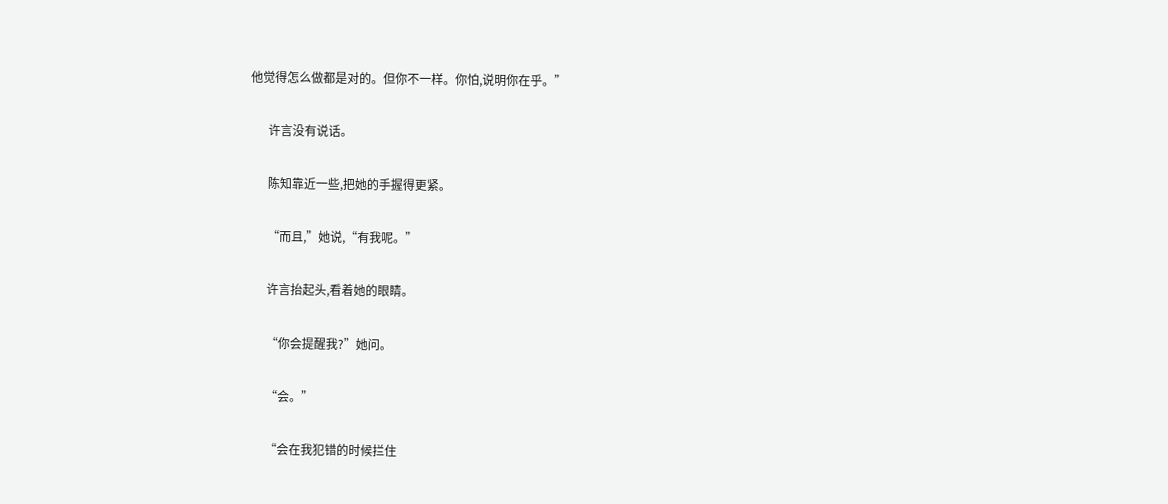他觉得怎么做都是对的。但你不一样。你怕,说明你在乎。”

      许言没有说话。

      陈知靠近一些,把她的手握得更紧。

      “而且,”她说,“有我呢。”

      许言抬起头,看着她的眼睛。

      “你会提醒我?”她问。

      “会。”

      “会在我犯错的时候拦住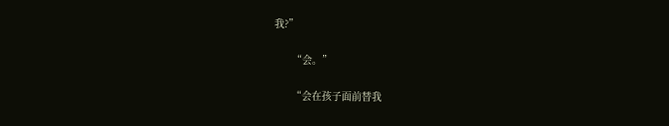我?”

      “会。”

      “会在孩子面前替我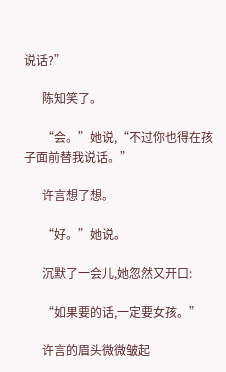说话?”

      陈知笑了。

      “会。”她说,“不过你也得在孩子面前替我说话。”

      许言想了想。

      “好。”她说。

      沉默了一会儿,她忽然又开口:

      “如果要的话,一定要女孩。”

      许言的眉头微微皱起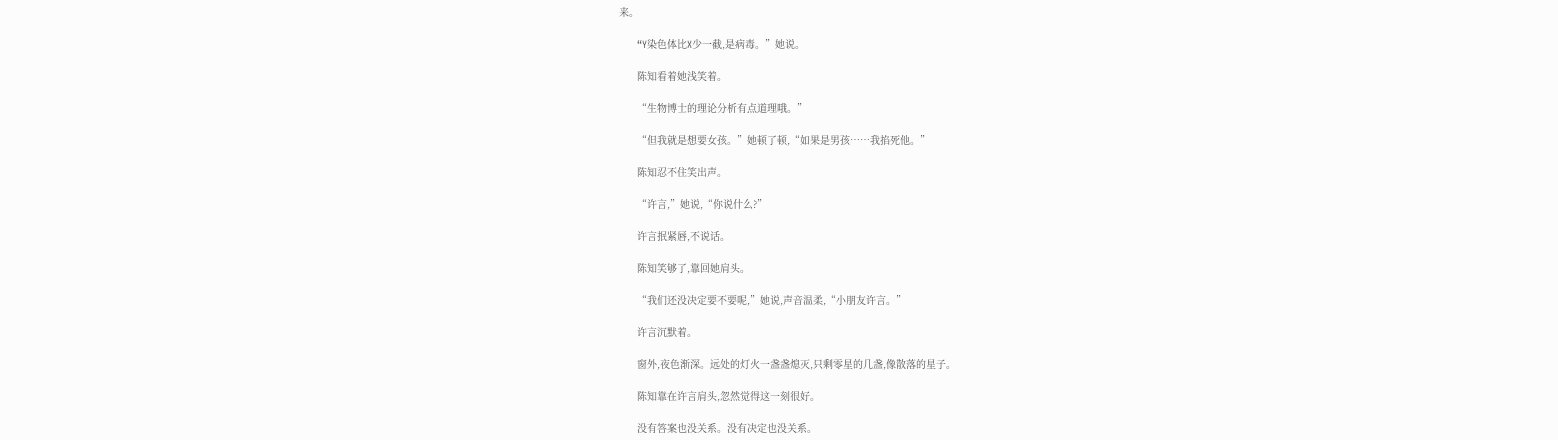来。

      “Y染色体比X少一截,是病毒。”她说。

      陈知看着她浅笑着。

      “生物博士的理论分析有点道理哦。”

      “但我就是想要女孩。”她顿了顿,“如果是男孩……我掐死他。”

      陈知忍不住笑出声。

      “许言,”她说,“你说什么?”

      许言抿紧唇,不说话。

      陈知笑够了,靠回她肩头。

      “我们还没决定要不要呢,”她说,声音温柔,“小朋友许言。”

      许言沉默着。

      窗外,夜色渐深。远处的灯火一盏盏熄灭,只剩零星的几盏,像散落的星子。

      陈知靠在许言肩头,忽然觉得这一刻很好。

      没有答案也没关系。没有决定也没关系。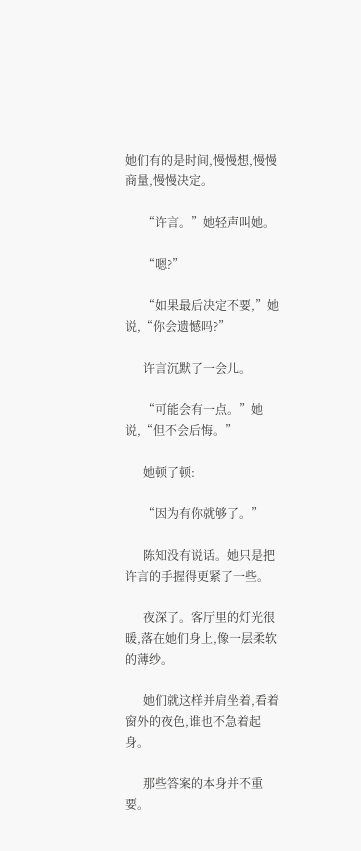她们有的是时间,慢慢想,慢慢商量,慢慢决定。

      “许言。”她轻声叫她。

      “嗯?”

      “如果最后决定不要,”她说,“你会遗憾吗?”

      许言沉默了一会儿。

      “可能会有一点。”她说,“但不会后悔。”

      她顿了顿:

      “因为有你就够了。”

      陈知没有说话。她只是把许言的手握得更紧了一些。

      夜深了。客厅里的灯光很暖,落在她们身上,像一层柔软的薄纱。

      她们就这样并肩坐着,看着窗外的夜色,谁也不急着起身。

      那些答案的本身并不重要。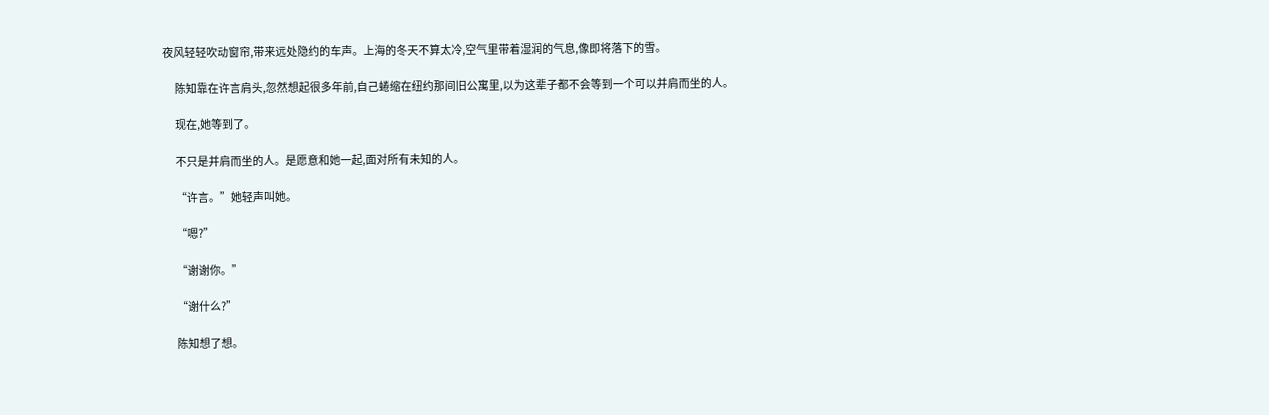夜风轻轻吹动窗帘,带来远处隐约的车声。上海的冬天不算太冷,空气里带着湿润的气息,像即将落下的雪。

      陈知靠在许言肩头,忽然想起很多年前,自己蜷缩在纽约那间旧公寓里,以为这辈子都不会等到一个可以并肩而坐的人。

      现在,她等到了。

      不只是并肩而坐的人。是愿意和她一起,面对所有未知的人。

      “许言。”她轻声叫她。

      “嗯?”

      “谢谢你。”

      “谢什么?”

      陈知想了想。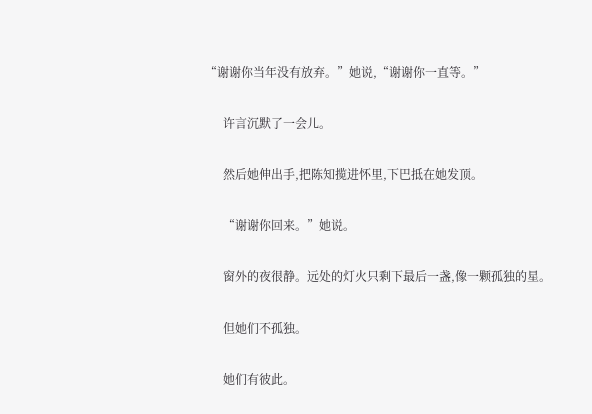“谢谢你当年没有放弃。”她说,“谢谢你一直等。”

      许言沉默了一会儿。

      然后她伸出手,把陈知揽进怀里,下巴抵在她发顶。

      “谢谢你回来。”她说。

      窗外的夜很静。远处的灯火只剩下最后一盏,像一颗孤独的星。

      但她们不孤独。

      她们有彼此。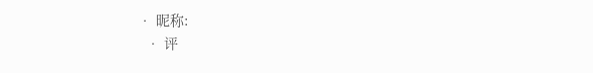• 昵称:
  • 评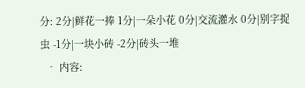分: 2分|鲜花一捧 1分|一朵小花 0分|交流灌水 0分|别字捉虫 -1分|一块小砖 -2分|砖头一堆
  • 内容: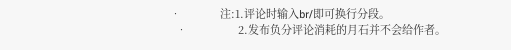•             注:1.评论时输入br/即可换行分段。
  •                 2.发布负分评论消耗的月石并不会给作者。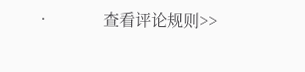•             查看评论规则>>